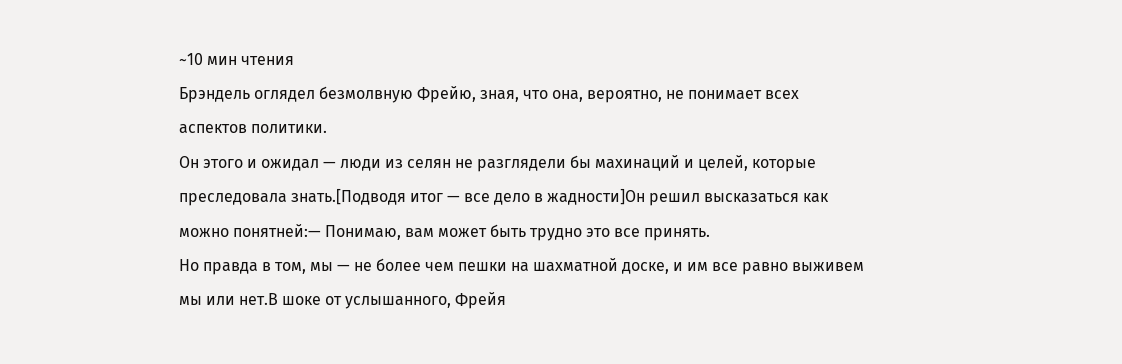~10 мин чтения
Брэндель оглядел безмолвную Фрейю, зная, что она, вероятно, не понимает всех аспектов политики.
Он этого и ожидал — люди из селян не разглядели бы махинаций и целей, которые преследовала знать.[Подводя итог — все дело в жадности]Он решил высказаться как можно понятней:— Понимаю, вам может быть трудно это все принять.
Но правда в том, мы — не более чем пешки на шахматной доске, и им все равно выживем мы или нет.В шоке от услышанного, Фрейя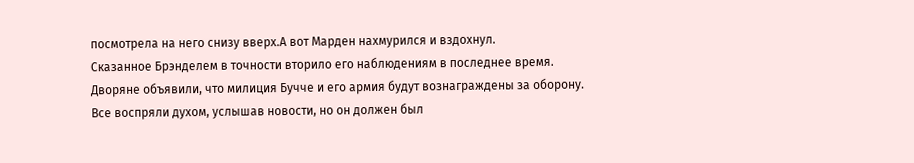посмотрела на него снизу вверх.А вот Марден нахмурился и вздохнул.
Сказанное Брэнделем в точности вторило его наблюдениям в последнее время.
Дворяне объявили, что милиция Бучче и его армия будут вознаграждены за оборону.
Все воспряли духом, услышав новости, но он должен был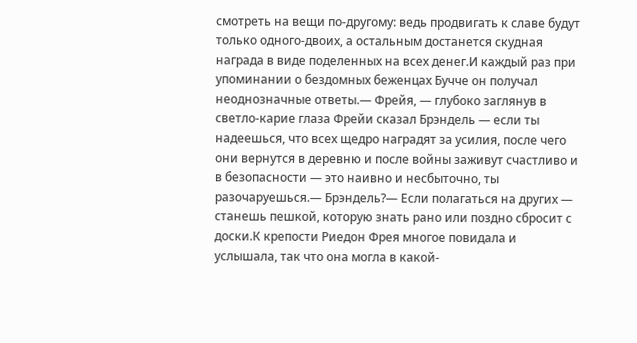смотреть на вещи по-другому: ведь продвигать к славе будут только одного-двоих, а остальным достанется скудная награда в виде поделенных на всех денег.И каждый раз при упоминании о бездомных беженцах Бучче он получал неоднозначные ответы.— Фрейя, — глубоко заглянув в светло-карие глаза Фрейи сказал Брэндель — если ты надеешься, что всех щедро наградят за усилия, после чего они вернутся в деревню и после войны заживут счастливо и в безопасности — это наивно и несбыточно, ты разочаруешься.— Брэндель?— Если полагаться на других — станешь пешкой, которую знать рано или поздно сбросит с доски.К крепости Риедон Фрея многое повидала и услышала, так что она могла в какой-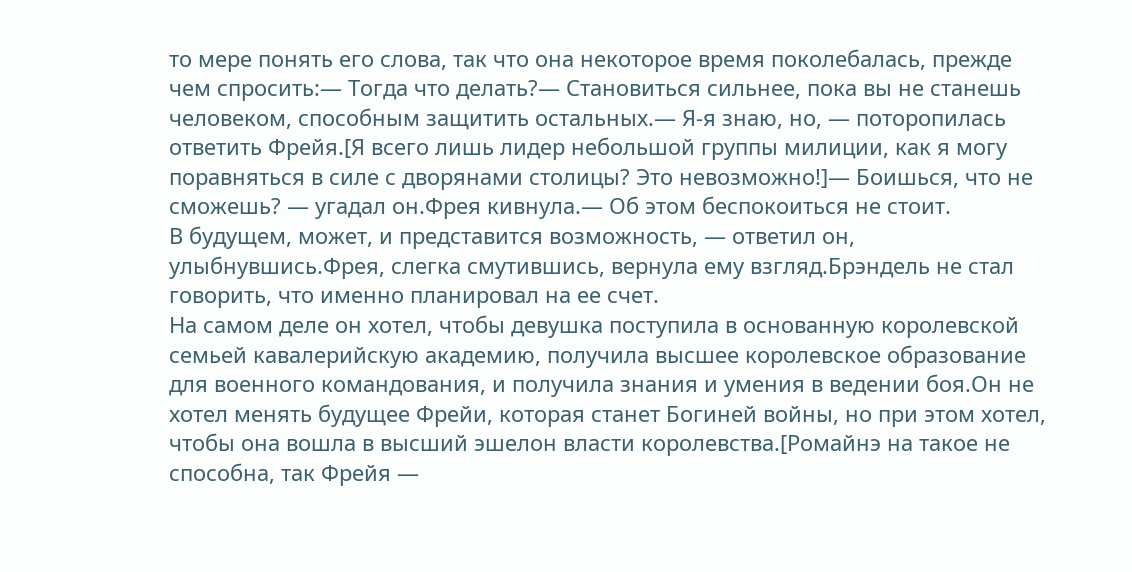то мере понять его слова, так что она некоторое время поколебалась, прежде чем спросить:— Тогда что делать?— Становиться сильнее, пока вы не станешь человеком, способным защитить остальных.— Я-я знаю, но, — поторопилась ответить Фрейя.[Я всего лишь лидер небольшой группы милиции, как я могу поравняться в силе с дворянами столицы? Это невозможно!]— Боишься, что не сможешь? — угадал он.Фрея кивнула.— Об этом беспокоиться не стоит.
В будущем, может, и представится возможность, — ответил он, улыбнувшись.Фрея, слегка смутившись, вернула ему взгляд.Брэндель не стал говорить, что именно планировал на ее счет.
На самом деле он хотел, чтобы девушка поступила в основанную королевской семьей кавалерийскую академию, получила высшее королевское образование для военного командования, и получила знания и умения в ведении боя.Он не хотел менять будущее Фрейи, которая станет Богиней войны, но при этом хотел, чтобы она вошла в высший эшелон власти королевства.[Ромайнэ на такое не способна, так Фрейя —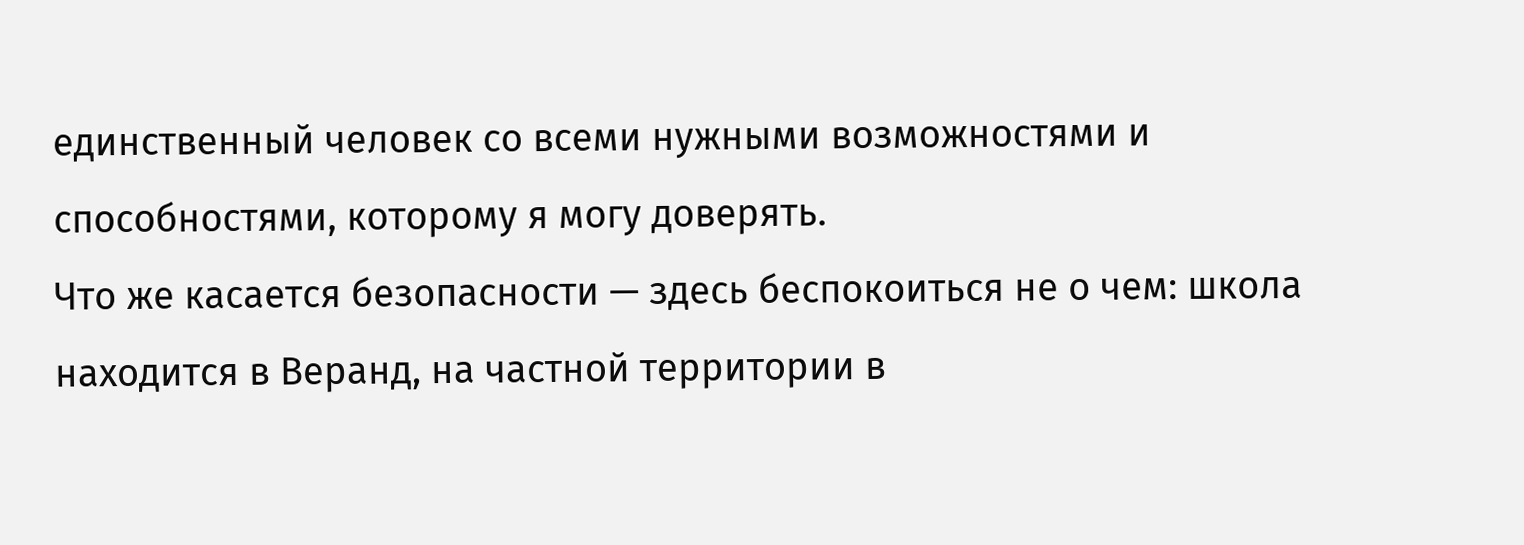единственный человек со всеми нужными возможностями и способностями, которому я могу доверять.
Что же касается безопасности — здесь беспокоиться не о чем: школа находится в Веранд, на частной территории в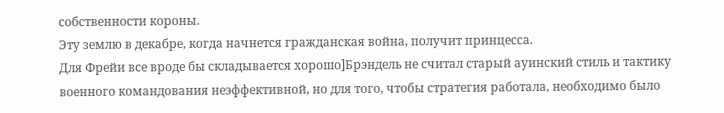собственности короны.
Эту землю в декабре, когда начнется гражданская война, получит принцесса.
Для Фрейи все вроде бы складывается хорошо]Брэндель не считал старый ауинский стиль и тактику военного командования неэффективной, но для того, чтобы стратегия работала, необходимо было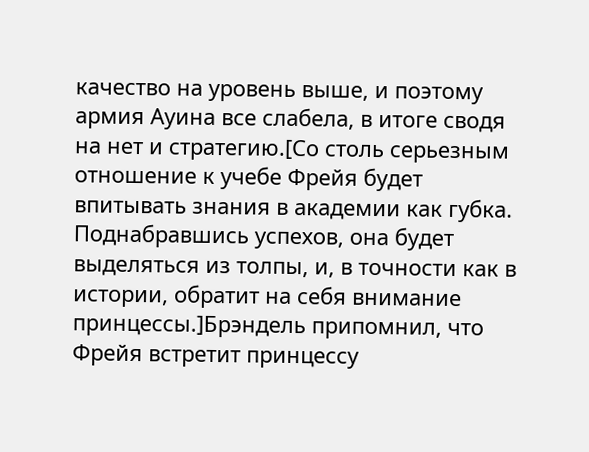качество на уровень выше, и поэтому армия Ауина все слабела, в итоге сводя на нет и стратегию.[Со столь серьезным отношение к учебе Фрейя будет впитывать знания в академии как губка.
Поднабравшись успехов, она будет выделяться из толпы, и, в точности как в истории, обратит на себя внимание принцессы.]Брэндель припомнил, что Фрейя встретит принцессу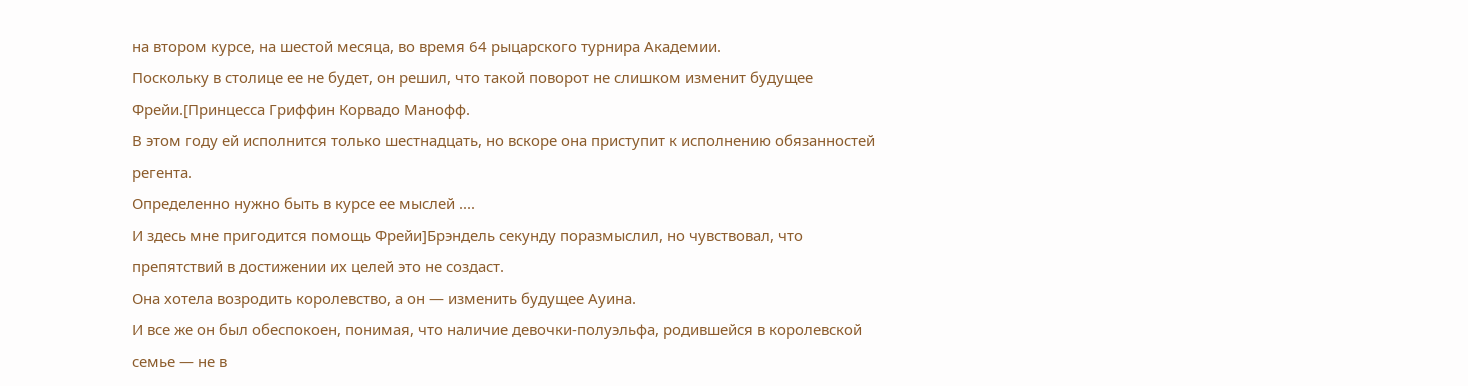на втором курсе, на шестой месяца, во время 64 рыцарского турнира Академии.
Поскольку в столице ее не будет, он решил, что такой поворот не слишком изменит будущее Фрейи.[Принцесса Гриффин Корвадо Манофф.
В этом году ей исполнится только шестнадцать, но вскоре она приступит к исполнению обязанностей регента.
Определенно нужно быть в курсе ее мыслей ....
И здесь мне пригодится помощь Фрейи]Брэндель секунду поразмыслил, но чувствовал, что препятствий в достижении их целей это не создаст.
Она хотела возродить королевство, а он — изменить будущее Ауина.
И все же он был обеспокоен, понимая, что наличие девочки-полуэльфа, родившейся в королевской семье — не в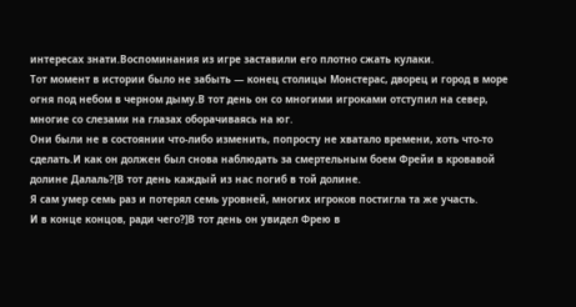интересах знати.Воспоминания из игре заставили его плотно сжать кулаки.
Тот момент в истории было не забыть — конец столицы Монстерас, дворец и город в море огня под небом в черном дыму.В тот день он со многими игроками отступил на север, многие со слезами на глазах оборачиваясь на юг.
Они были не в состоянии что-либо изменить, попросту не хватало времени, хоть что-то сделать.И как он должен был снова наблюдать за смертельным боем Фрейи в кровавой долине Далаль?[В тот день каждый из нас погиб в той долине.
Я сам умер семь раз и потерял семь уровней, многих игроков постигла та же участь.
И в конце концов, ради чего?]В тот день он увидел Фрею в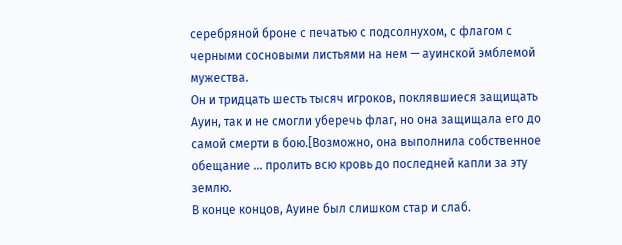серебряной броне с печатью с подсолнухом, с флагом с черными сосновыми листьями на нем — ауинской эмблемой мужества.
Он и тридцать шесть тысяч игроков, поклявшиеся защищать Ауин, так и не смогли уберечь флаг, но она защищала его до самой смерти в бою.[Возможно, она выполнила собственное обещание ... пролить всю кровь до последней капли за эту землю.
В конце концов, Ауине был слишком стар и слаб.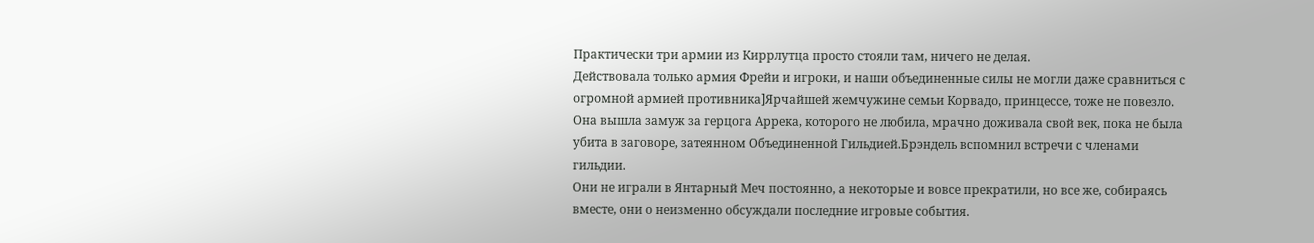Практически три армии из Киррлутца просто стояли там, ничего не делая.
Действовала только армия Фрейи и игроки, и наши объединенные силы не могли даже сравниться с огромной армией противника]Ярчайшей жемчужине семьи Корвадо, принцессе, тоже не повезло.
Она вышла замуж за герцога Аррека, которого не любила, мрачно доживала свой век, пока не была убита в заговоре, затеянном Объединенной Гильдией.Брэндель вспомнил встречи с членами гильдии.
Они не играли в Янтарный Меч постоянно, а некоторые и вовсе прекратили, но все же, собираясь вместе, они о неизменно обсуждали последние игровые события.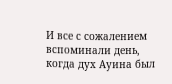И все с сожалением вспоминали день, когда дух Ауина был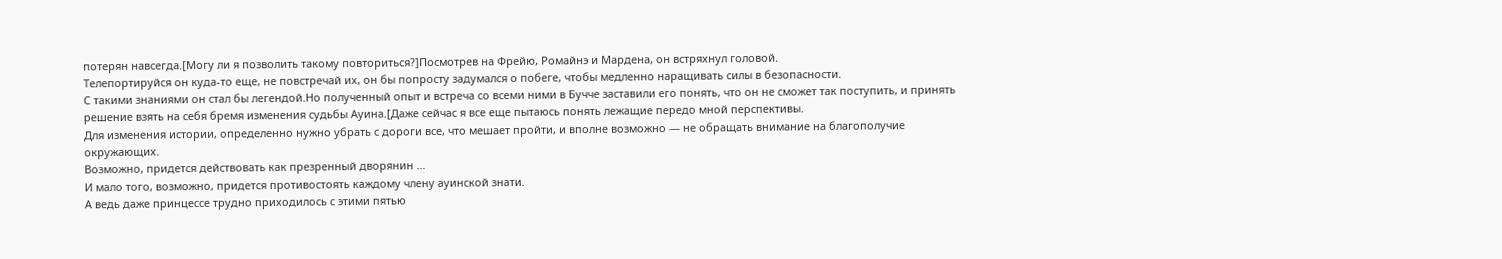потерян навсегда.[Могу ли я позволить такому повториться?]Посмотрев на Фрейю, Ромайнэ и Мардена, он встряхнул головой.
Телепортируйся он куда-то еще, не повстречай их, он бы попросту задумался о побеге, чтобы медленно наращивать силы в безопасности.
С такими знаниями он стал бы легендой.Но полученный опыт и встреча со всеми ними в Бучче заставили его понять, что он не сможет так поступить, и принять решение взять на себя бремя изменения судьбы Ауина.[Даже сейчас я все еще пытаюсь понять лежащие передо мной перспективы.
Для изменения истории, определенно нужно убрать с дороги все, что мешает пройти, и вполне возможно — не обращать внимание на благополучие окружающих.
Возможно, придется действовать как презренный дворянин ...
И мало того, возможно, придется противостоять каждому члену ауинской знати.
А ведь даже принцессе трудно приходилось с этими пятью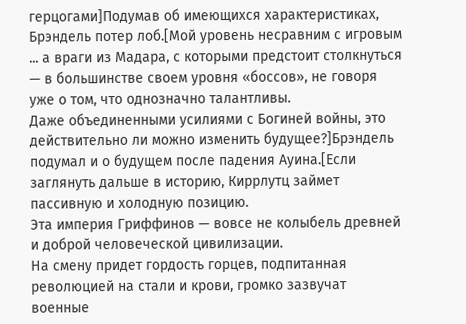герцогами]Подумав об имеющихся характеристиках, Брэндель потер лоб.[Мой уровень несравним с игровым ... а враги из Мадара, с которыми предстоит столкнуться — в большинстве своем уровня «боссов», не говоря уже о том, что однозначно талантливы.
Даже объединенными усилиями с Богиней войны, это действительно ли можно изменить будущее?]Брэндель подумал и о будущем после падения Ауина.[Если заглянуть дальше в историю, Киррлутц займет пассивную и холодную позицию.
Эта империя Гриффинов — вовсе не колыбель древней и доброй человеческой цивилизации.
На смену придет гордость горцев, подпитанная революцией на стали и крови, громко зазвучат военные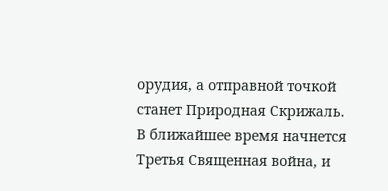орудия, а отправной точкой станет Природная Скрижаль.
В ближайшее время начнется Третья Священная война, и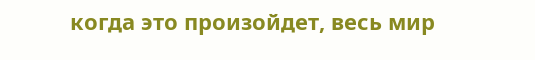когда это произойдет, весь мир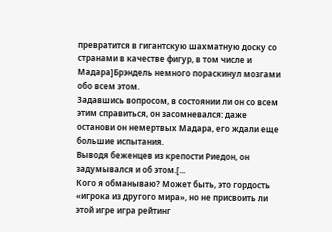превратится в гигантскую шахматную доску со странами в качестве фигур, в том числе и Мадара]Брэндель немного пораскинул мозгами обо всем этом.
Задавшись вопросом, в состоянии ли он со всем этим справиться, он засомневался: даже останови он немертвых Мадара, его ждали еще большие испытания.
Выводя беженцев из крепости Риедон, он задумывался и об этом.[...
Кого я обманываю? Может быть, это гордость «игрока из другого мира», но не присвоить ли этой игре игра рейтинг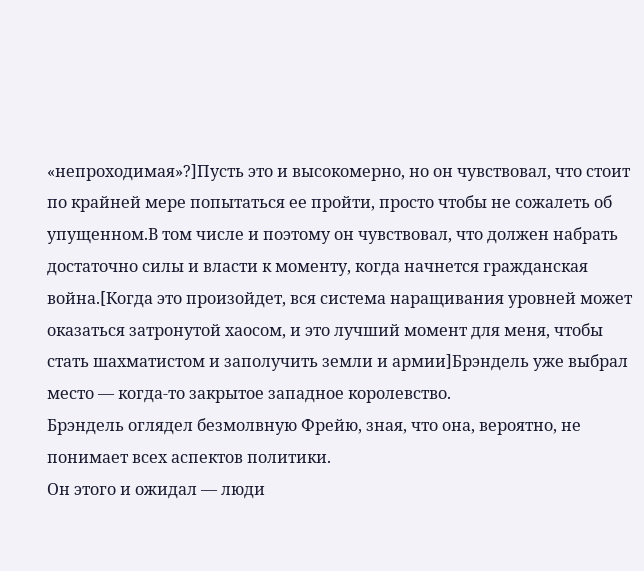«непроходимая»?]Пусть это и высокомерно, но он чувствовал, что стоит по крайней мере попытаться ее пройти, просто чтобы не сожалеть об упущенном.В том числе и поэтому он чувствовал, что должен набрать достаточно силы и власти к моменту, когда начнется гражданская война.[Когда это произойдет, вся система наращивания уровней может оказаться затронутой хаосом, и это лучший момент для меня, чтобы стать шахматистом и заполучить земли и армии]Брэндель уже выбрал место — когда-то закрытое западное королевство.
Брэндель оглядел безмолвную Фрейю, зная, что она, вероятно, не понимает всех аспектов политики.
Он этого и ожидал — люди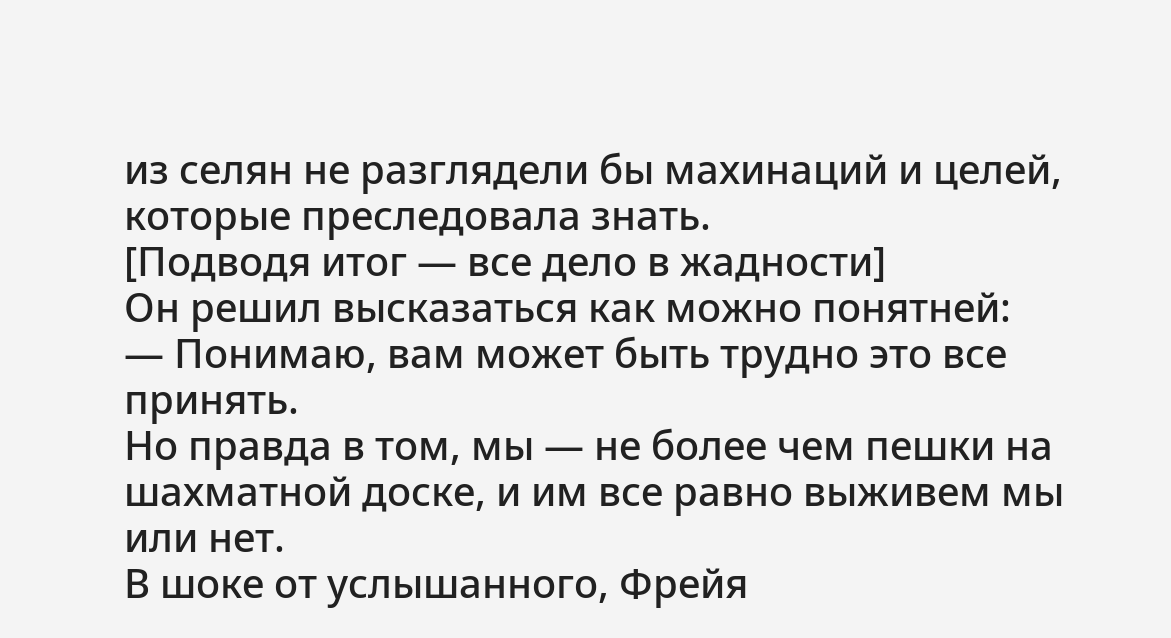из селян не разглядели бы махинаций и целей, которые преследовала знать.
[Подводя итог — все дело в жадности]
Он решил высказаться как можно понятней:
— Понимаю, вам может быть трудно это все принять.
Но правда в том, мы — не более чем пешки на шахматной доске, и им все равно выживем мы или нет.
В шоке от услышанного, Фрейя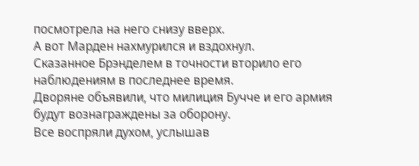посмотрела на него снизу вверх.
А вот Марден нахмурился и вздохнул.
Сказанное Брэнделем в точности вторило его наблюдениям в последнее время.
Дворяне объявили, что милиция Бучче и его армия будут вознаграждены за оборону.
Все воспряли духом, услышав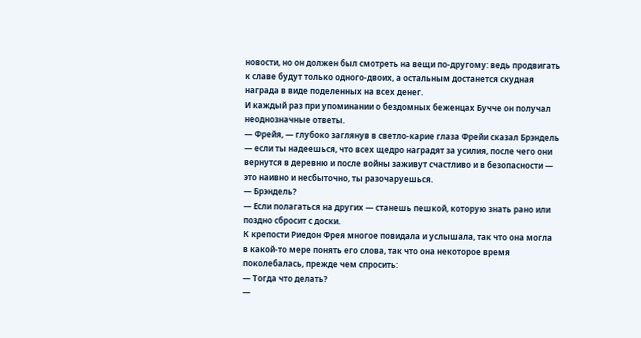новости, но он должен был смотреть на вещи по-другому: ведь продвигать к славе будут только одного-двоих, а остальным достанется скудная награда в виде поделенных на всех денег.
И каждый раз при упоминании о бездомных беженцах Бучче он получал неоднозначные ответы.
— Фрейя, — глубоко заглянув в светло-карие глаза Фрейи сказал Брэндель — если ты надеешься, что всех щедро наградят за усилия, после чего они вернутся в деревню и после войны заживут счастливо и в безопасности — это наивно и несбыточно, ты разочаруешься.
— Брэндель?
— Если полагаться на других — станешь пешкой, которую знать рано или поздно сбросит с доски.
К крепости Риедон Фрея многое повидала и услышала, так что она могла в какой-то мере понять его слова, так что она некоторое время поколебалась, прежде чем спросить:
— Тогда что делать?
—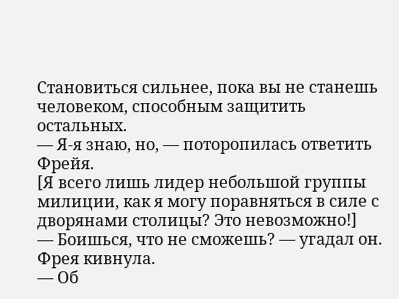Становиться сильнее, пока вы не станешь человеком, способным защитить остальных.
— Я-я знаю, но, — поторопилась ответить Фрейя.
[Я всего лишь лидер небольшой группы милиции, как я могу поравняться в силе с дворянами столицы? Это невозможно!]
— Боишься, что не сможешь? — угадал он.
Фрея кивнула.
— Об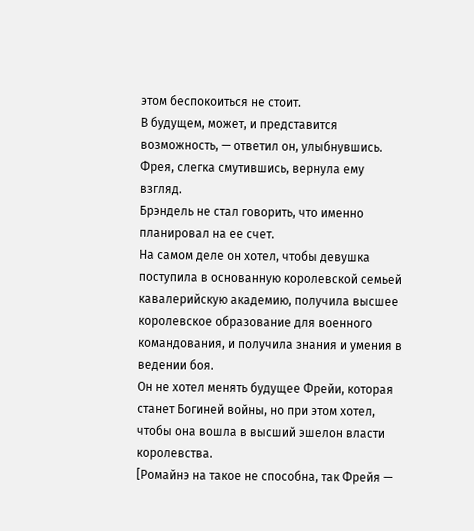этом беспокоиться не стоит.
В будущем, может, и представится возможность, — ответил он, улыбнувшись.
Фрея, слегка смутившись, вернула ему взгляд.
Брэндель не стал говорить, что именно планировал на ее счет.
На самом деле он хотел, чтобы девушка поступила в основанную королевской семьей кавалерийскую академию, получила высшее королевское образование для военного командования, и получила знания и умения в ведении боя.
Он не хотел менять будущее Фрейи, которая станет Богиней войны, но при этом хотел, чтобы она вошла в высший эшелон власти королевства.
[Ромайнэ на такое не способна, так Фрейя —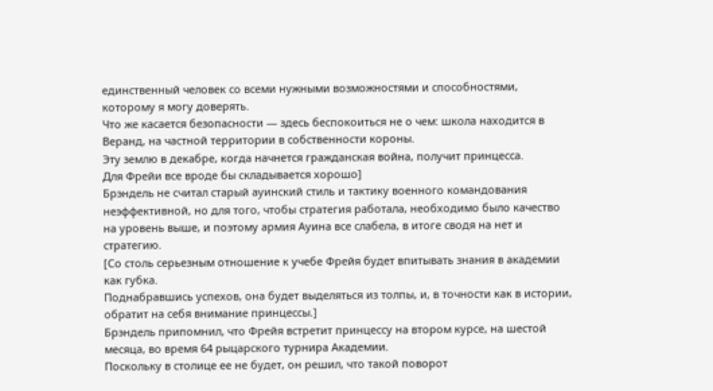единственный человек со всеми нужными возможностями и способностями, которому я могу доверять.
Что же касается безопасности — здесь беспокоиться не о чем: школа находится в Веранд, на частной территории в собственности короны.
Эту землю в декабре, когда начнется гражданская война, получит принцесса.
Для Фрейи все вроде бы складывается хорошо]
Брэндель не считал старый ауинский стиль и тактику военного командования неэффективной, но для того, чтобы стратегия работала, необходимо было качество на уровень выше, и поэтому армия Ауина все слабела, в итоге сводя на нет и стратегию.
[Со столь серьезным отношение к учебе Фрейя будет впитывать знания в академии как губка.
Поднабравшись успехов, она будет выделяться из толпы, и, в точности как в истории, обратит на себя внимание принцессы.]
Брэндель припомнил, что Фрейя встретит принцессу на втором курсе, на шестой месяца, во время 64 рыцарского турнира Академии.
Поскольку в столице ее не будет, он решил, что такой поворот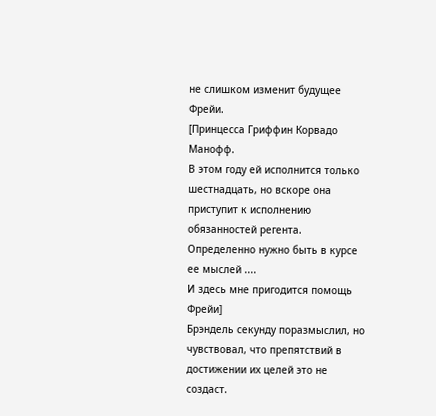не слишком изменит будущее Фрейи.
[Принцесса Гриффин Корвадо Манофф.
В этом году ей исполнится только шестнадцать, но вскоре она приступит к исполнению обязанностей регента.
Определенно нужно быть в курсе ее мыслей ....
И здесь мне пригодится помощь Фрейи]
Брэндель секунду поразмыслил, но чувствовал, что препятствий в достижении их целей это не создаст.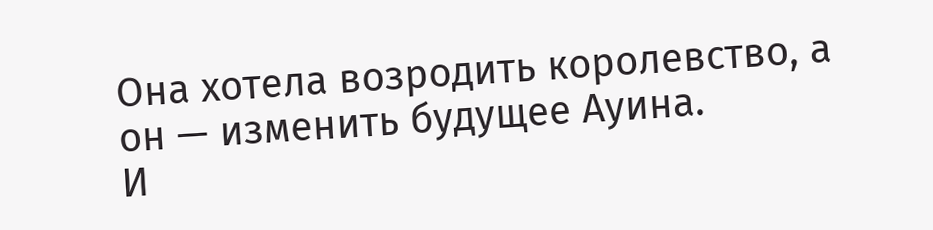Она хотела возродить королевство, а он — изменить будущее Ауина.
И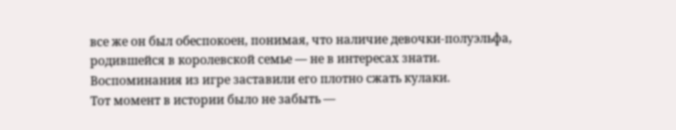все же он был обеспокоен, понимая, что наличие девочки-полуэльфа, родившейся в королевской семье — не в интересах знати.
Воспоминания из игре заставили его плотно сжать кулаки.
Тот момент в истории было не забыть —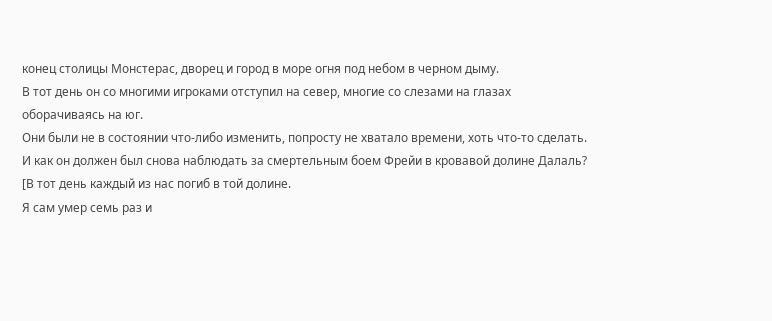конец столицы Монстерас, дворец и город в море огня под небом в черном дыму.
В тот день он со многими игроками отступил на север, многие со слезами на глазах оборачиваясь на юг.
Они были не в состоянии что-либо изменить, попросту не хватало времени, хоть что-то сделать.
И как он должен был снова наблюдать за смертельным боем Фрейи в кровавой долине Далаль?
[В тот день каждый из нас погиб в той долине.
Я сам умер семь раз и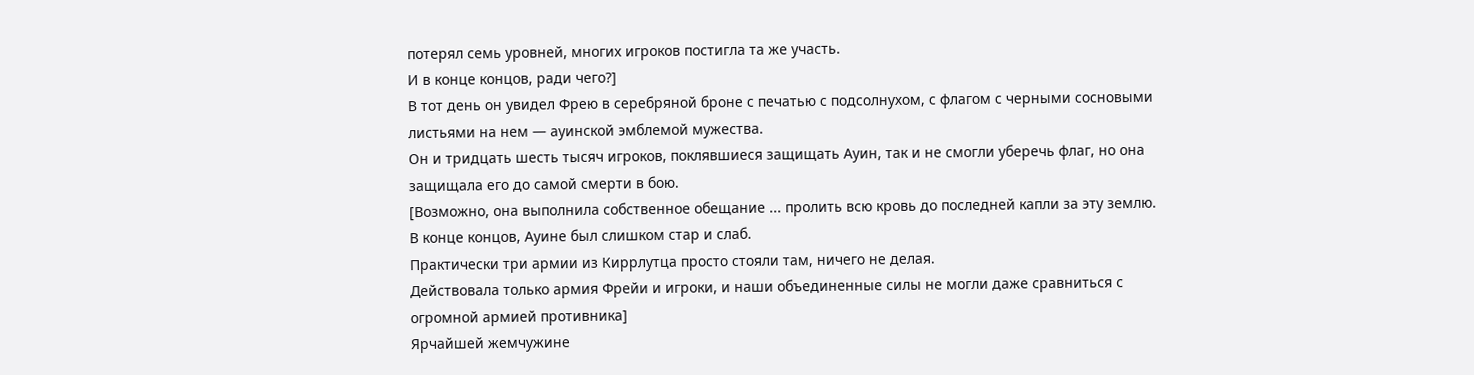потерял семь уровней, многих игроков постигла та же участь.
И в конце концов, ради чего?]
В тот день он увидел Фрею в серебряной броне с печатью с подсолнухом, с флагом с черными сосновыми листьями на нем — ауинской эмблемой мужества.
Он и тридцать шесть тысяч игроков, поклявшиеся защищать Ауин, так и не смогли уберечь флаг, но она защищала его до самой смерти в бою.
[Возможно, она выполнила собственное обещание ... пролить всю кровь до последней капли за эту землю.
В конце концов, Ауине был слишком стар и слаб.
Практически три армии из Киррлутца просто стояли там, ничего не делая.
Действовала только армия Фрейи и игроки, и наши объединенные силы не могли даже сравниться с огромной армией противника]
Ярчайшей жемчужине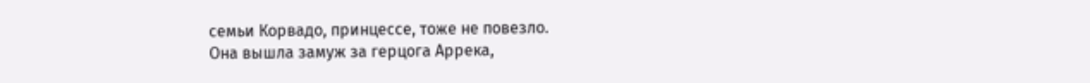семьи Корвадо, принцессе, тоже не повезло.
Она вышла замуж за герцога Аррека,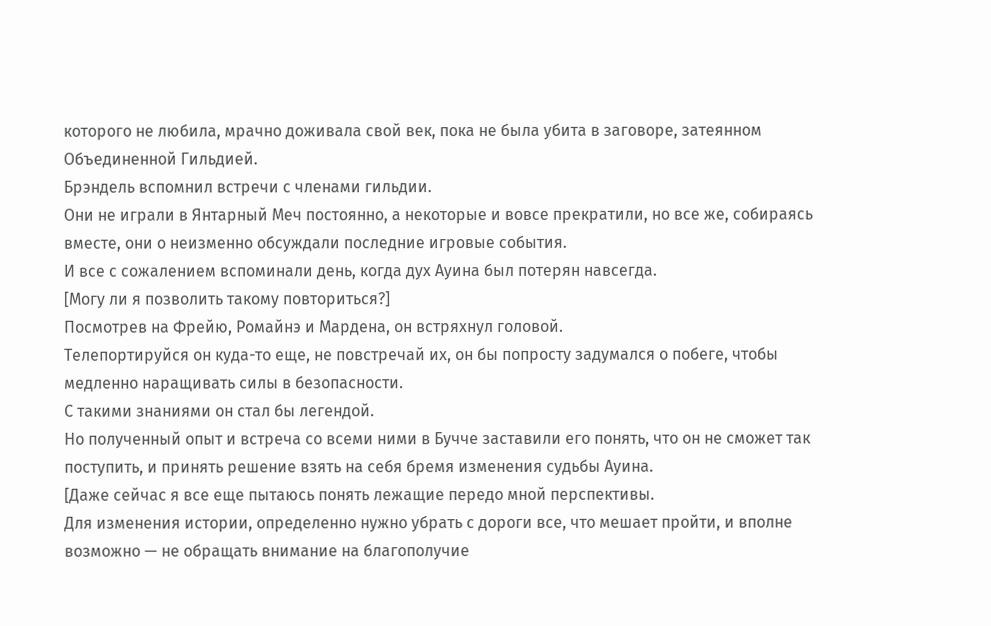которого не любила, мрачно доживала свой век, пока не была убита в заговоре, затеянном Объединенной Гильдией.
Брэндель вспомнил встречи с членами гильдии.
Они не играли в Янтарный Меч постоянно, а некоторые и вовсе прекратили, но все же, собираясь вместе, они о неизменно обсуждали последние игровые события.
И все с сожалением вспоминали день, когда дух Ауина был потерян навсегда.
[Могу ли я позволить такому повториться?]
Посмотрев на Фрейю, Ромайнэ и Мардена, он встряхнул головой.
Телепортируйся он куда-то еще, не повстречай их, он бы попросту задумался о побеге, чтобы медленно наращивать силы в безопасности.
С такими знаниями он стал бы легендой.
Но полученный опыт и встреча со всеми ними в Бучче заставили его понять, что он не сможет так поступить, и принять решение взять на себя бремя изменения судьбы Ауина.
[Даже сейчас я все еще пытаюсь понять лежащие передо мной перспективы.
Для изменения истории, определенно нужно убрать с дороги все, что мешает пройти, и вполне возможно — не обращать внимание на благополучие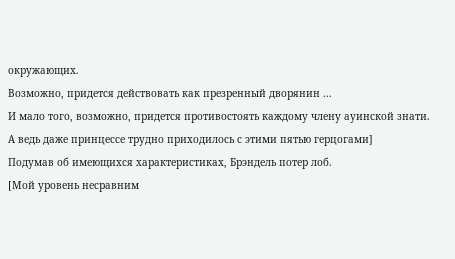окружающих.
Возможно, придется действовать как презренный дворянин ...
И мало того, возможно, придется противостоять каждому члену ауинской знати.
А ведь даже принцессе трудно приходилось с этими пятью герцогами]
Подумав об имеющихся характеристиках, Брэндель потер лоб.
[Мой уровень несравним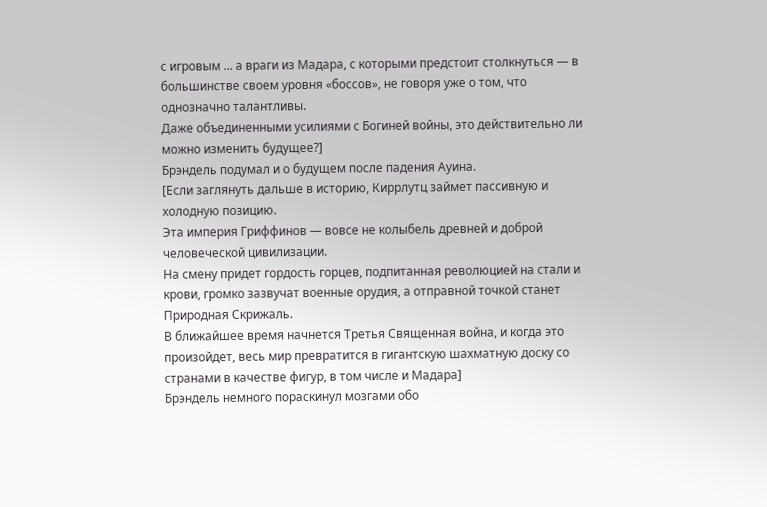с игровым ... а враги из Мадара, с которыми предстоит столкнуться — в большинстве своем уровня «боссов», не говоря уже о том, что однозначно талантливы.
Даже объединенными усилиями с Богиней войны, это действительно ли можно изменить будущее?]
Брэндель подумал и о будущем после падения Ауина.
[Если заглянуть дальше в историю, Киррлутц займет пассивную и холодную позицию.
Эта империя Гриффинов — вовсе не колыбель древней и доброй человеческой цивилизации.
На смену придет гордость горцев, подпитанная революцией на стали и крови, громко зазвучат военные орудия, а отправной точкой станет Природная Скрижаль.
В ближайшее время начнется Третья Священная война, и когда это произойдет, весь мир превратится в гигантскую шахматную доску со странами в качестве фигур, в том числе и Мадара]
Брэндель немного пораскинул мозгами обо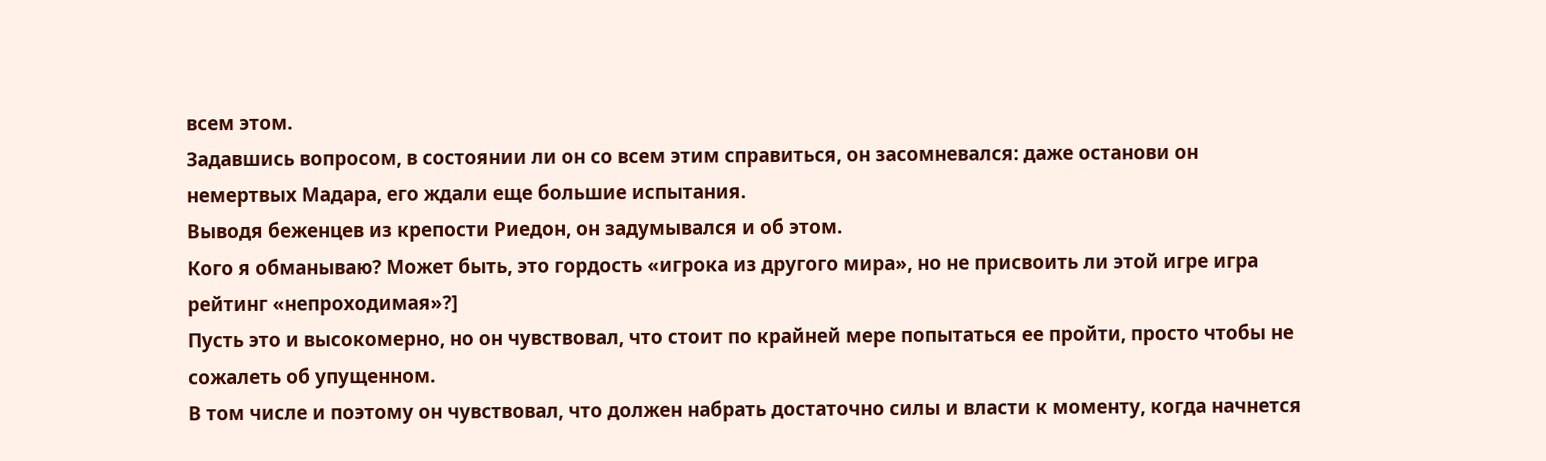всем этом.
Задавшись вопросом, в состоянии ли он со всем этим справиться, он засомневался: даже останови он немертвых Мадара, его ждали еще большие испытания.
Выводя беженцев из крепости Риедон, он задумывался и об этом.
Кого я обманываю? Может быть, это гордость «игрока из другого мира», но не присвоить ли этой игре игра рейтинг «непроходимая»?]
Пусть это и высокомерно, но он чувствовал, что стоит по крайней мере попытаться ее пройти, просто чтобы не сожалеть об упущенном.
В том числе и поэтому он чувствовал, что должен набрать достаточно силы и власти к моменту, когда начнется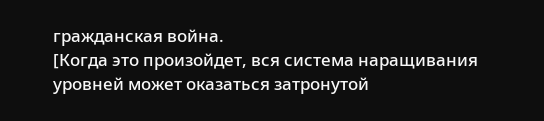гражданская война.
[Когда это произойдет, вся система наращивания уровней может оказаться затронутой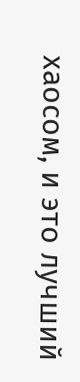хаосом, и это лучший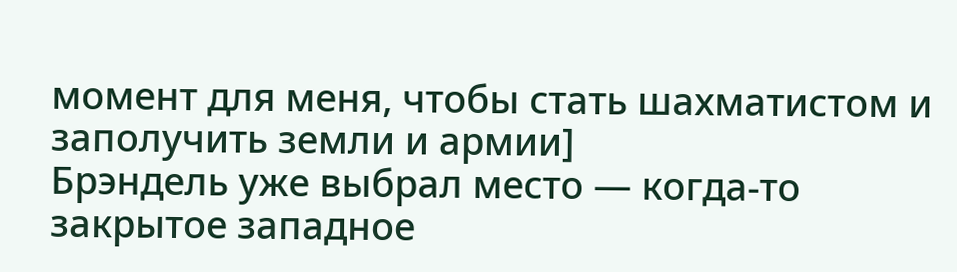момент для меня, чтобы стать шахматистом и заполучить земли и армии]
Брэндель уже выбрал место — когда-то закрытое западное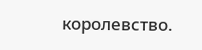королевство.